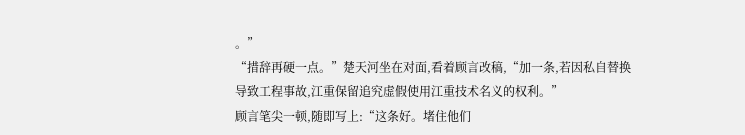。”
“措辞再硬一点。”楚天河坐在对面,看着顾言改稿,“加一条,若因私自替换导致工程事故,江重保留追究虚假使用江重技术名义的权利。”
顾言笔尖一顿,随即写上:“这条好。堵住他们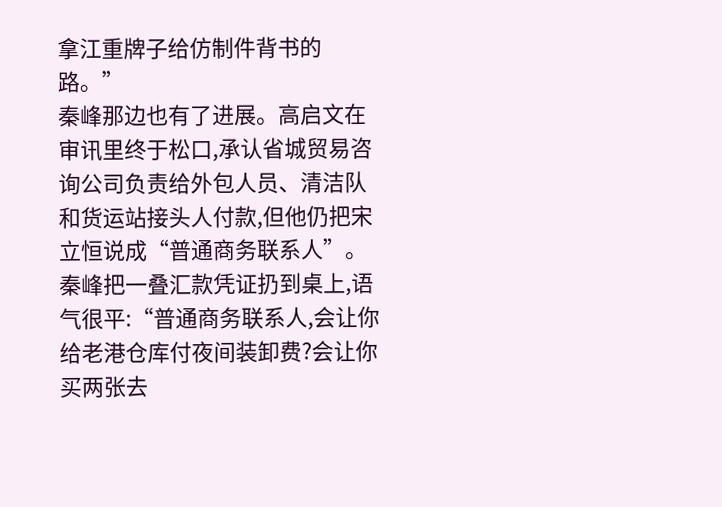拿江重牌子给仿制件背书的路。”
秦峰那边也有了进展。高启文在审讯里终于松口,承认省城贸易咨询公司负责给外包人员、清洁队和货运站接头人付款,但他仍把宋立恒说成“普通商务联系人”。
秦峰把一叠汇款凭证扔到桌上,语气很平:“普通商务联系人,会让你给老港仓库付夜间装卸费?会让你买两张去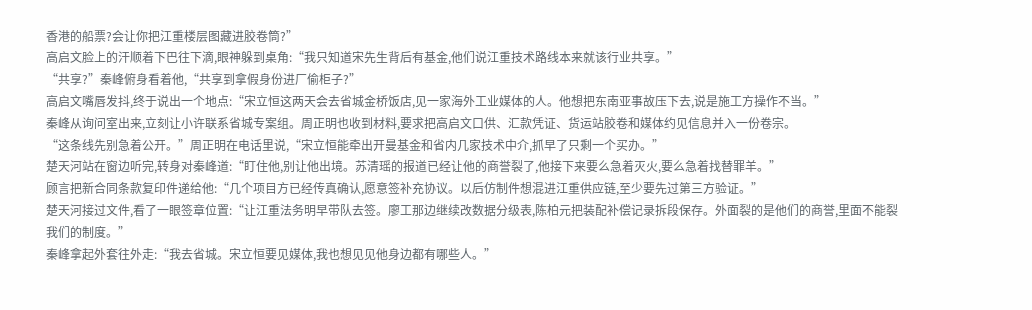香港的船票?会让你把江重楼层图藏进胶卷筒?”
高启文脸上的汗顺着下巴往下滴,眼神躲到桌角:“我只知道宋先生背后有基金,他们说江重技术路线本来就该行业共享。”
“共享?”秦峰俯身看着他,“共享到拿假身份进厂偷柜子?”
高启文嘴唇发抖,终于说出一个地点:“宋立恒这两天会去省城金桥饭店,见一家海外工业媒体的人。他想把东南亚事故压下去,说是施工方操作不当。”
秦峰从询问室出来,立刻让小许联系省城专案组。周正明也收到材料,要求把高启文口供、汇款凭证、货运站胶卷和媒体约见信息并入一份卷宗。
“这条线先别急着公开。”周正明在电话里说,“宋立恒能牵出开曼基金和省内几家技术中介,抓早了只剩一个买办。”
楚天河站在窗边听完,转身对秦峰道:“盯住他,别让他出境。苏清瑶的报道已经让他的商誉裂了,他接下来要么急着灭火,要么急着找替罪羊。”
顾言把新合同条款复印件递给他:“几个项目方已经传真确认,愿意签补充协议。以后仿制件想混进江重供应链,至少要先过第三方验证。”
楚天河接过文件,看了一眼签章位置:“让江重法务明早带队去签。廖工那边继续改数据分级表,陈柏元把装配补偿记录拆段保存。外面裂的是他们的商誉,里面不能裂我们的制度。”
秦峰拿起外套往外走:“我去省城。宋立恒要见媒体,我也想见见他身边都有哪些人。”